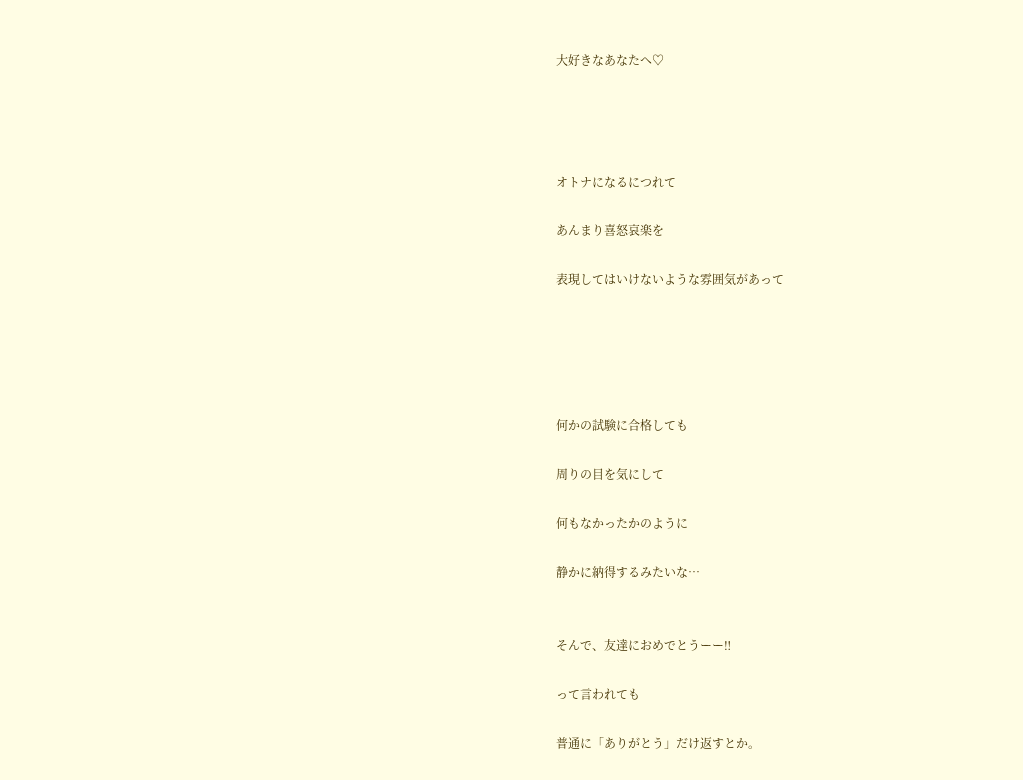大好きなあなたへ♡




オトナになるにつれて

あんまり喜怒哀楽を

表現してはいけないような雰囲気があって





何かの試験に合格しても

周りの目を気にして

何もなかったかのように

静かに納得するみたいな…


そんで、友達におめでとうーー‼

って言われても

普通に「ありがとう」だけ返すとか。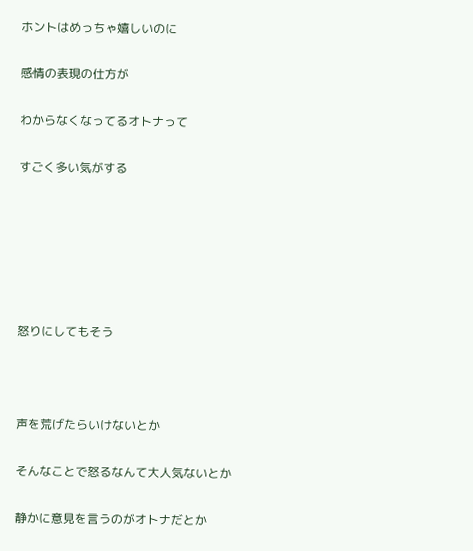ホントはめっちゃ嬉しいのに

感情の表現の仕方が

わからなくなってるオトナって

すごく多い気がする






怒りにしてもそう



声を荒げたらいけないとか

そんなことで怒るなんて大人気ないとか

静かに意見を言うのがオトナだとか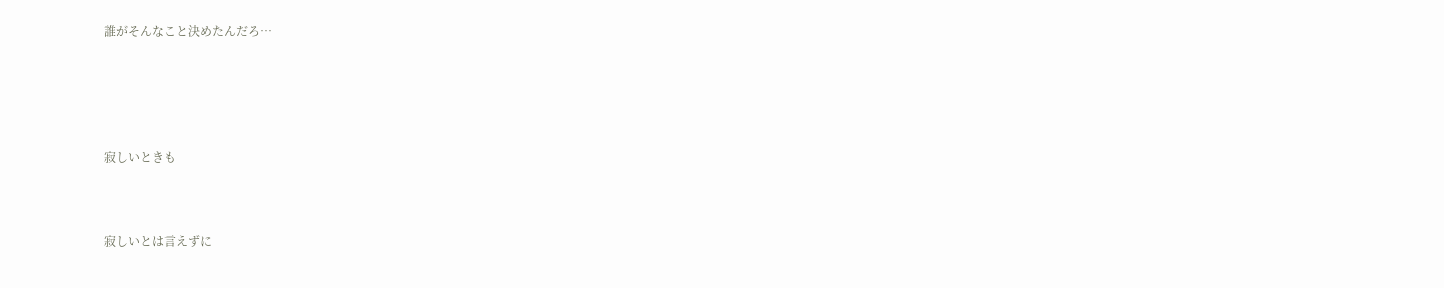誰がそんなこと決めたんだろ…





寂しいときも



寂しいとは言えずに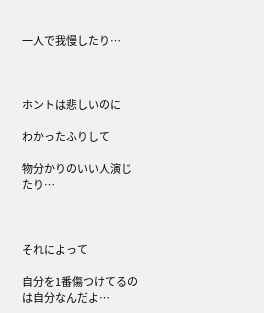一人で我慢したり…



ホントは悲しいのに

わかったふりして

物分かりのいい人演じたり…



それによって

自分を1番傷つけてるのは自分なんだよ…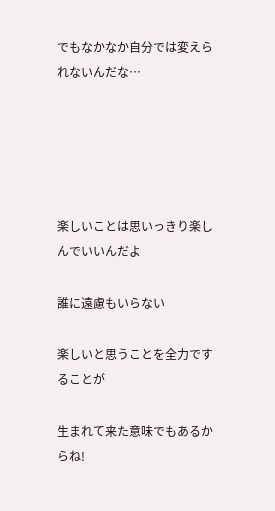でもなかなか自分では変えられないんだな…





楽しいことは思いっきり楽しんでいいんだよ

誰に遠慮もいらない

楽しいと思うことを全力ですることが

生まれて来た意味でもあるからね!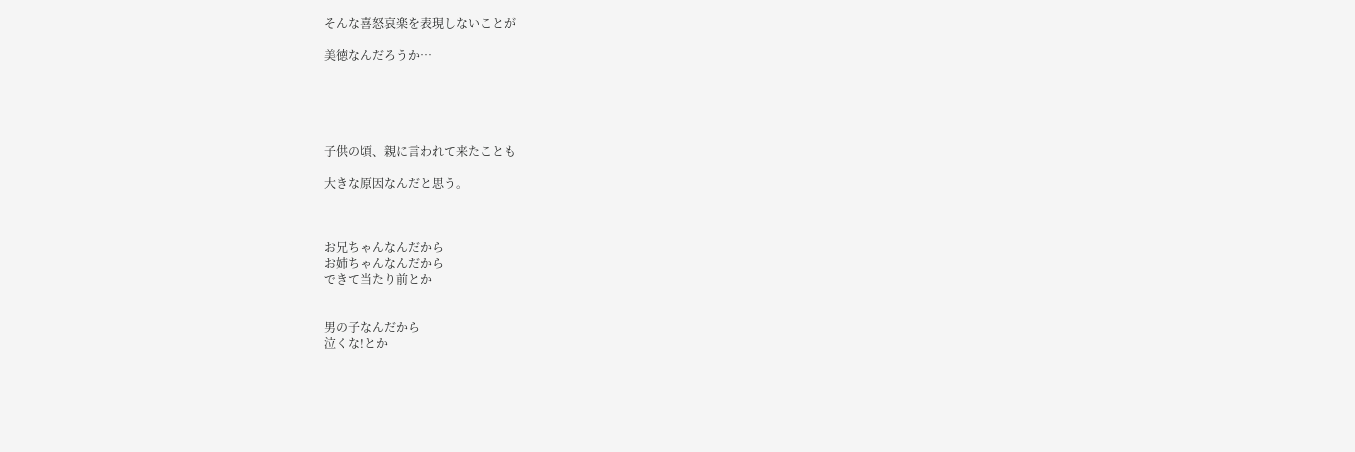そんな喜怒哀楽を表現しないことが

美徳なんだろうか…





子供の頃、親に言われて来たことも

大きな原因なんだと思う。



お兄ちゃんなんだから
お姉ちゃんなんだから
できて当たり前とか


男の子なんだから
泣くな!とか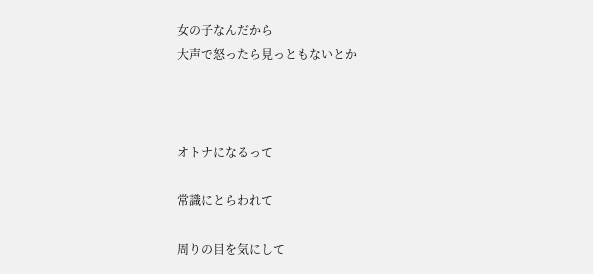女の子なんだから
大声で怒ったら見っともないとか



オトナになるって

常識にとらわれて

周りの目を気にして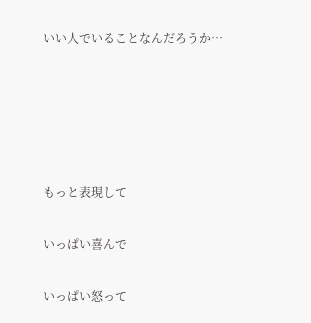いい人でいることなんだろうか…





もっと表現して

いっぱい喜んで

いっぱい怒って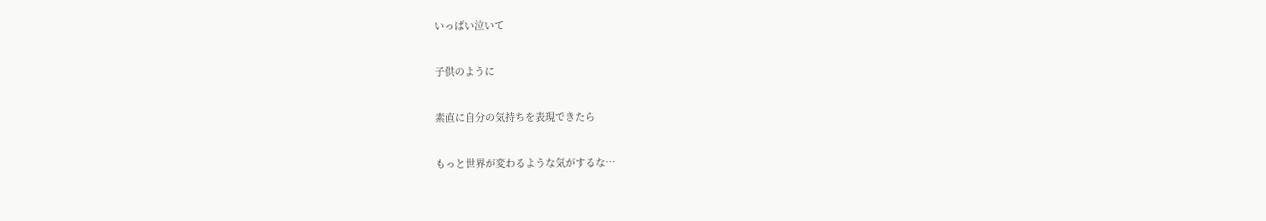いっぱい泣いて

子供のように

素直に自分の気持ちを表現できたら

もっと世界が変わるような気がするな…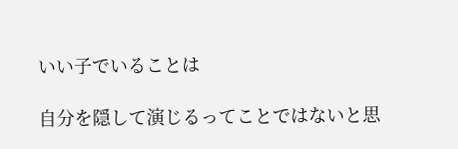いい子でいることは

自分を隠して演じるってことではないと思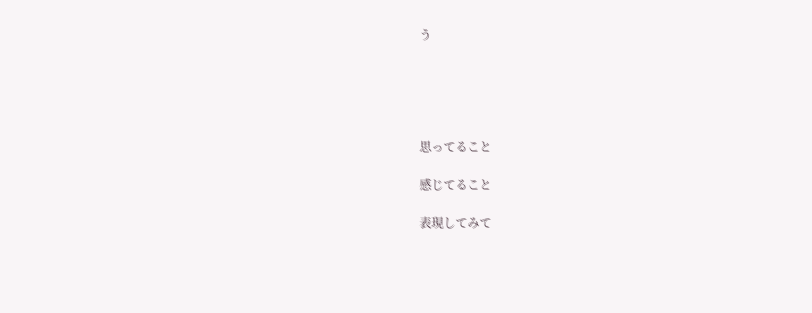う





思ってること

感じてること

表現してみて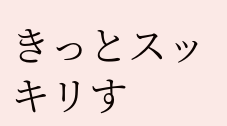きっとスッキリす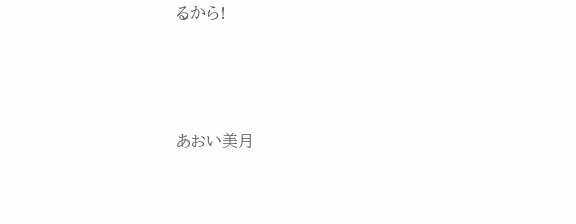るから!




あおい美月